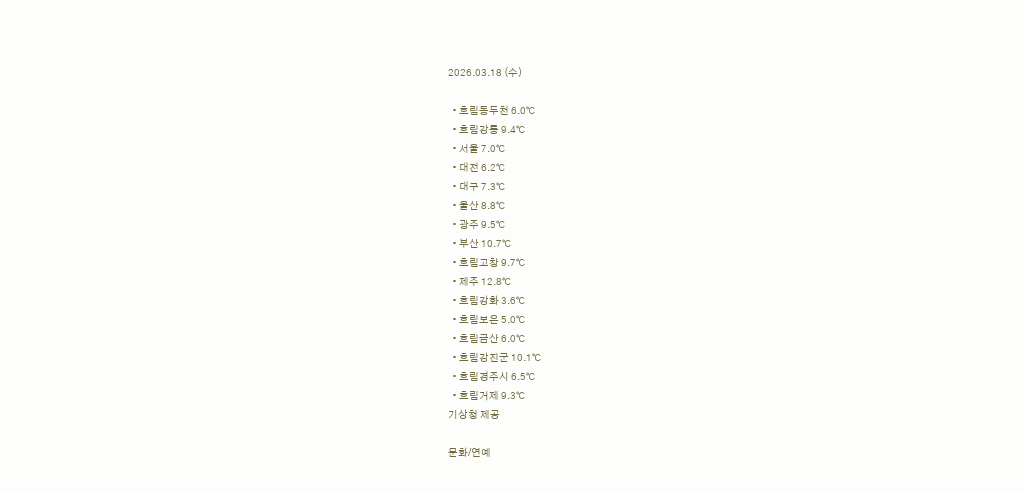2026.03.18 (수)

  • 흐림동두천 6.0℃
  • 흐림강릉 9.4℃
  • 서울 7.0℃
  • 대전 6.2℃
  • 대구 7.3℃
  • 울산 8.8℃
  • 광주 9.5℃
  • 부산 10.7℃
  • 흐림고창 9.7℃
  • 제주 12.8℃
  • 흐림강화 3.6℃
  • 흐림보은 5.0℃
  • 흐림금산 6.0℃
  • 흐림강진군 10.1℃
  • 흐림경주시 6.5℃
  • 흐림거제 9.3℃
기상청 제공

문화/연예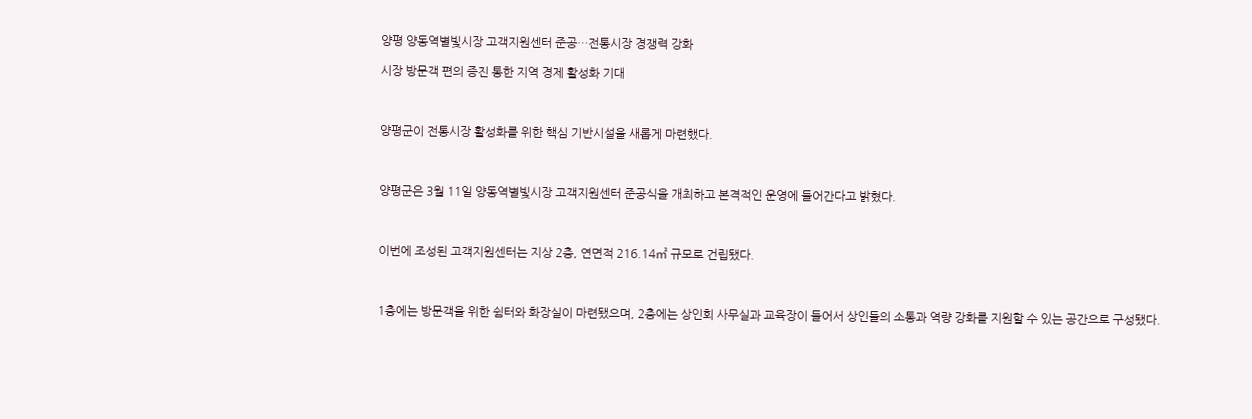양평 양동역별빛시장 고객지원센터 준공…전통시장 경쟁력 강화

시장 방문객 편의 증진 통한 지역 경제 활성화 기대



양평군이 전통시장 활성화를 위한 핵심 기반시설을 새롭게 마련했다.



양평군은 3월 11일 양동역별빛시장 고객지원센터 준공식을 개최하고 본격적인 운영에 들어간다고 밝혔다.



이번에 조성된 고객지원센터는 지상 2층, 연면적 216.14㎡ 규모로 건립됐다.



1층에는 방문객을 위한 쉼터와 화장실이 마련됐으며, 2층에는 상인회 사무실과 교육장이 들어서 상인들의 소통과 역량 강화를 지원할 수 있는 공간으로 구성됐다.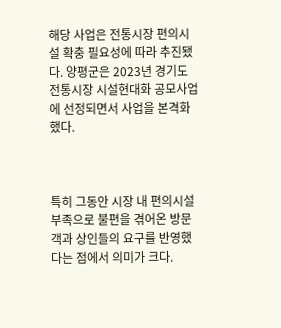해당 사업은 전통시장 편의시설 확충 필요성에 따라 추진됐다. 양평군은 2023년 경기도 전통시장 시설현대화 공모사업에 선정되면서 사업을 본격화했다.



특히 그동안 시장 내 편의시설 부족으로 불편을 겪어온 방문객과 상인들의 요구를 반영했다는 점에서 의미가 크다.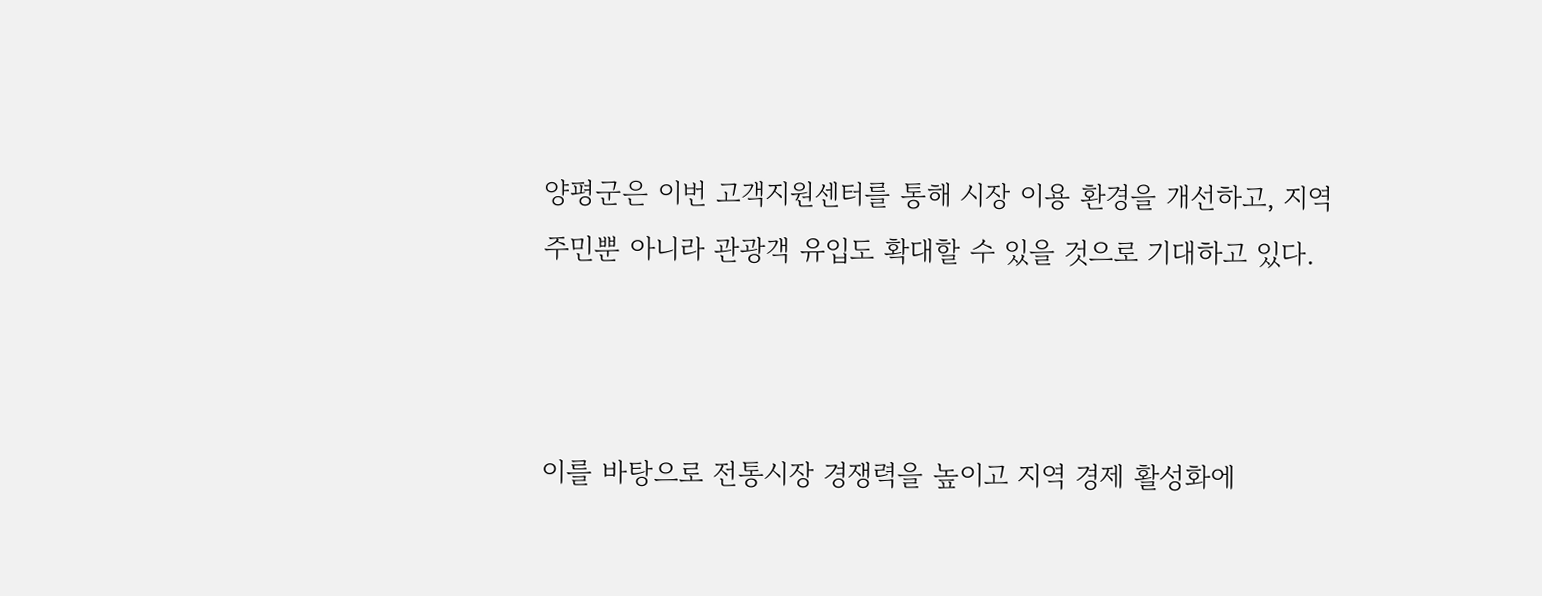양평군은 이번 고객지원센터를 통해 시장 이용 환경을 개선하고, 지역 주민뿐 아니라 관광객 유입도 확대할 수 있을 것으로 기대하고 있다.



이를 바탕으로 전통시장 경쟁력을 높이고 지역 경제 활성화에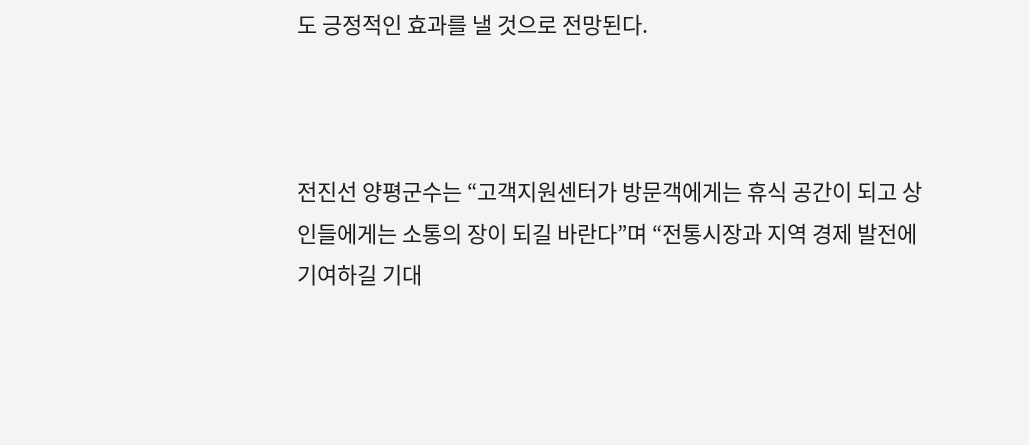도 긍정적인 효과를 낼 것으로 전망된다.



전진선 양평군수는 “고객지원센터가 방문객에게는 휴식 공간이 되고 상인들에게는 소통의 장이 되길 바란다”며 “전통시장과 지역 경제 발전에 기여하길 기대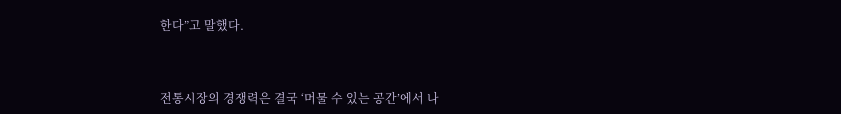한다”고 말했다.



전통시장의 경쟁력은 결국 ‘머물 수 있는 공간’에서 나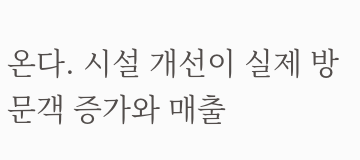온다. 시설 개선이 실제 방문객 증가와 매출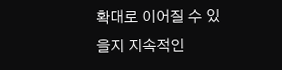확대로 이어질 수 있을지 지속적인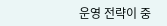운영 전략이 중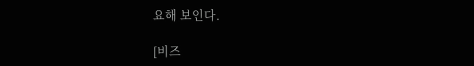요해 보인다.

[비즈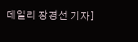데일리 장경선 기자]